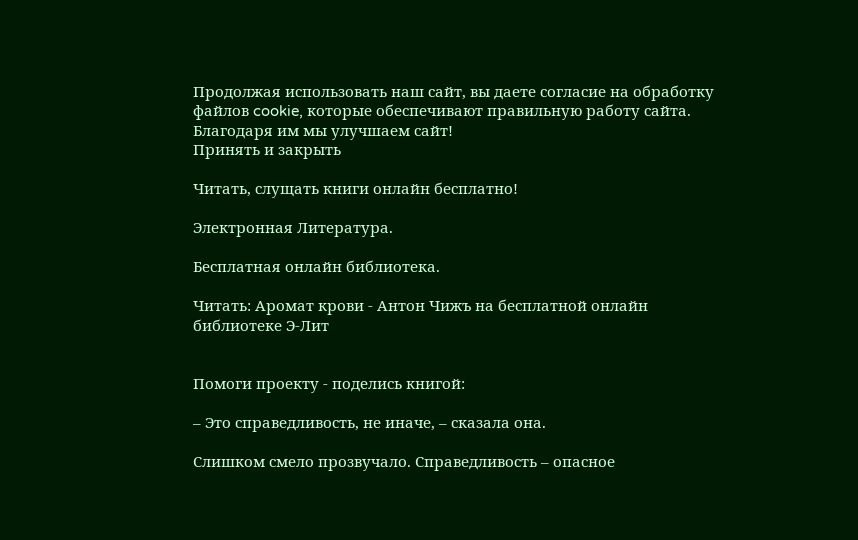Продолжая использовать наш сайт, вы даете согласие на обработку файлов cookie, которые обеспечивают правильную работу сайта. Благодаря им мы улучшаем сайт!
Принять и закрыть

Читать, слущать книги онлайн бесплатно!

Электронная Литература.

Бесплатная онлайн библиотека.

Читать: Аромат крови - Антон Чижъ на бесплатной онлайн библиотеке Э-Лит


Помоги проекту - поделись книгой:

– Это справедливость, не иначе, – сказала она.

Слишком смело прозвучало. Справедливость – опасное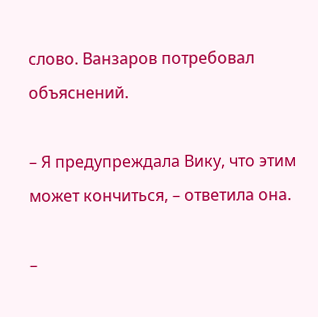слово. Ванзаров потребовал объяснений.

– Я предупреждала Вику, что этим может кончиться, – ответила она.

–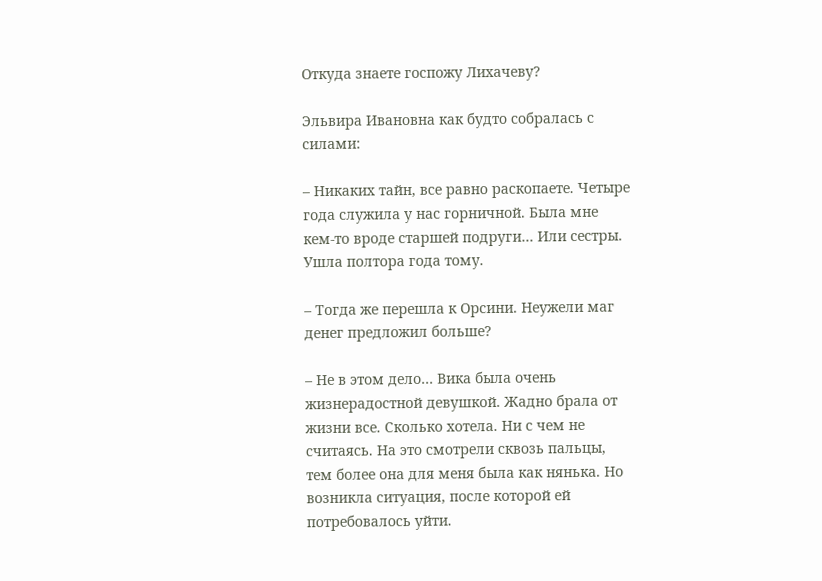Откуда знаете госпожу Лихачеву?

Эльвира Ивановна как будто собралась с силами:

– Никаких тайн, все равно раскопаете. Четыре года служила у нас горничной. Была мне кем-то вроде старшей подруги… Или сестры. Ушла полтора года тому.

– Тогда же перешла к Орсини. Неужели маг денег предложил больше?

– Не в этом дело… Вика была очень жизнерадостной девушкой. Жадно брала от жизни все. Сколько хотела. Ни с чем не считаясь. На это смотрели сквозь пальцы, тем более она для меня была как нянька. Но возникла ситуация, после которой ей потребовалось уйти.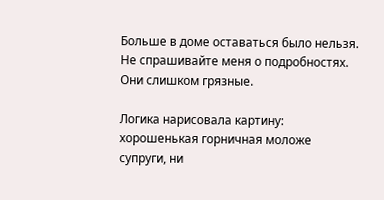Больше в доме оставаться было нельзя. Не спрашивайте меня о подробностях. Они слишком грязные.

Логика нарисовала картину: хорошенькая горничная моложе супруги, ни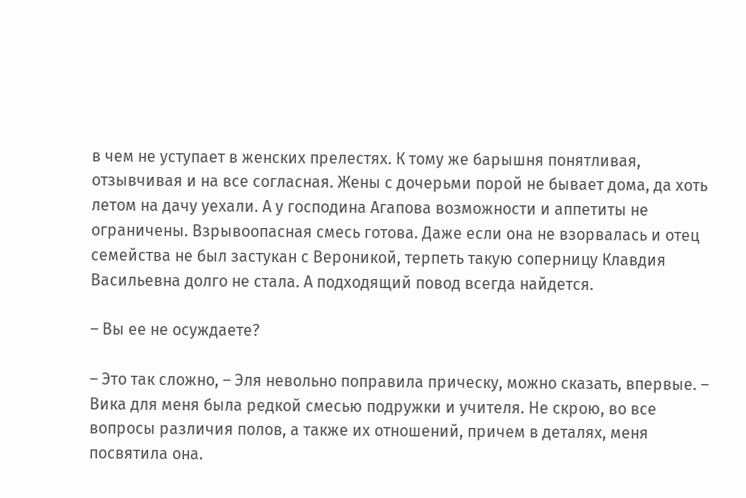в чем не уступает в женских прелестях. К тому же барышня понятливая, отзывчивая и на все согласная. Жены с дочерьми порой не бывает дома, да хоть летом на дачу уехали. А у господина Агапова возможности и аппетиты не ограничены. Взрывоопасная смесь готова. Даже если она не взорвалась и отец семейства не был застукан с Вероникой, терпеть такую соперницу Клавдия Васильевна долго не стала. А подходящий повод всегда найдется.

– Вы ее не осуждаете?

– Это так сложно, – Эля невольно поправила прическу, можно сказать, впервые. – Вика для меня была редкой смесью подружки и учителя. Не скрою, во все вопросы различия полов, а также их отношений, причем в деталях, меня посвятила она.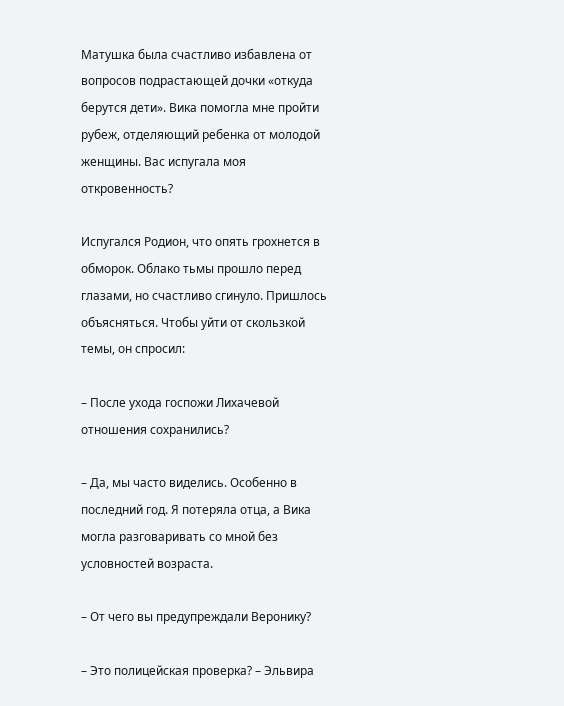Матушка была счастливо избавлена от вопросов подрастающей дочки «откуда берутся дети». Вика помогла мне пройти рубеж, отделяющий ребенка от молодой женщины. Вас испугала моя откровенность?

Испугался Родион, что опять грохнется в обморок. Облако тьмы прошло перед глазами, но счастливо сгинуло. Пришлось объясняться. Чтобы уйти от скользкой темы, он спросил:

– После ухода госпожи Лихачевой отношения сохранились?

– Да, мы часто виделись. Особенно в последний год. Я потеряла отца, а Вика могла разговаривать со мной без условностей возраста.

– От чего вы предупреждали Веронику?

– Это полицейская проверка? – Эльвира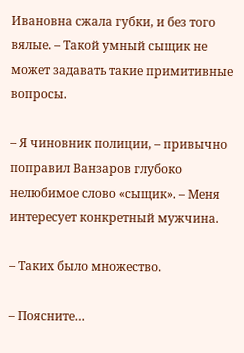Ивановна сжала губки, и без того вялые. – Такой умный сыщик не может задавать такие примитивные вопросы.

– Я чиновник полиции, – привычно поправил Ванзаров глубоко нелюбимое слово «сыщик». – Меня интересует конкретный мужчина.

– Таких было множество.

– Поясните…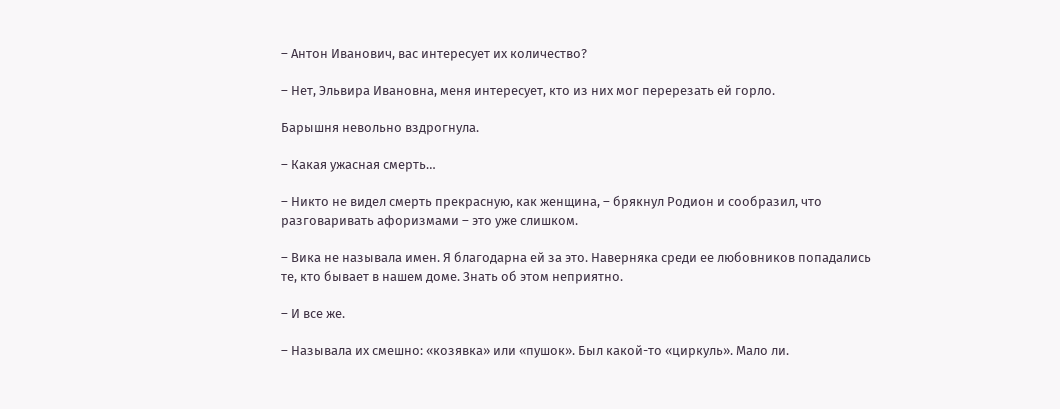– Антон Иванович, вас интересует их количество?

– Нет, Эльвира Ивановна, меня интересует, кто из них мог перерезать ей горло.

Барышня невольно вздрогнула.

– Какая ужасная смерть…

– Никто не видел смерть прекрасную, как женщина, – брякнул Родион и сообразил, что разговаривать афоризмами – это уже слишком.

– Вика не называла имен. Я благодарна ей за это. Наверняка среди ее любовников попадались те, кто бывает в нашем доме. Знать об этом неприятно.

– И все же.

– Называла их смешно: «козявка» или «пушок». Был какой-то «циркуль». Мало ли.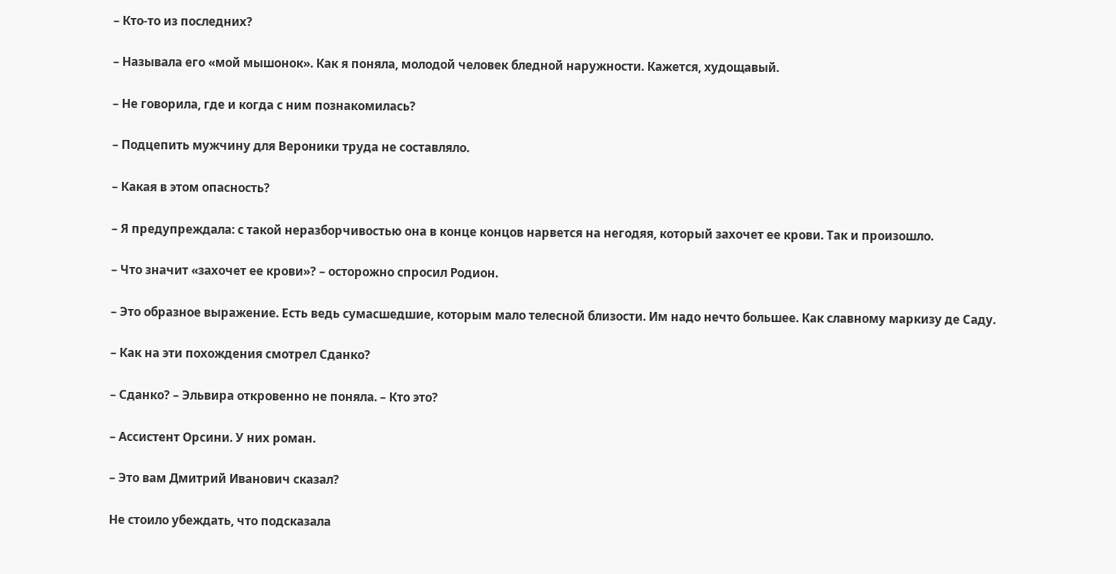– Кто-то из последних?

– Называла его «мой мышонок». Как я поняла, молодой человек бледной наружности. Кажется, худощавый.

– Не говорила, где и когда с ним познакомилась?

– Подцепить мужчину для Вероники труда не составляло.

– Какая в этом опасность?

– Я предупреждала: с такой неразборчивостью она в конце концов нарвется на негодяя, который захочет ее крови. Так и произошло.

– Что значит «захочет ее крови»? – осторожно спросил Родион.

– Это образное выражение. Есть ведь сумасшедшие, которым мало телесной близости. Им надо нечто большее. Как славному маркизу де Саду.

– Как на эти похождения смотрел Сданко?

– Сданко? – Эльвира откровенно не поняла. – Кто это?

– Ассистент Орсини. У них роман.

– Это вам Дмитрий Иванович сказал?

Не стоило убеждать, что подсказала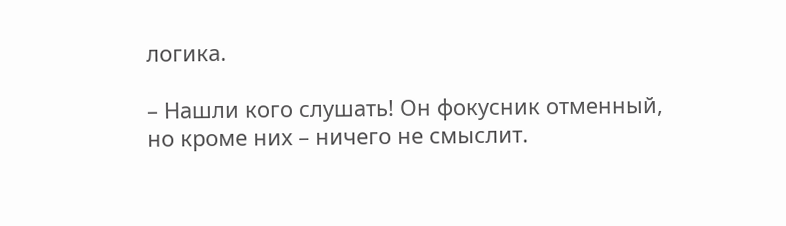логика.

– Нашли кого слушать! Он фокусник отменный, но кроме них – ничего не смыслит.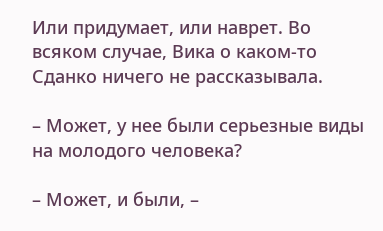Или придумает, или наврет. Во всяком случае, Вика о каком-то Сданко ничего не рассказывала.

– Может, у нее были серьезные виды на молодого человека?

– Может, и были, –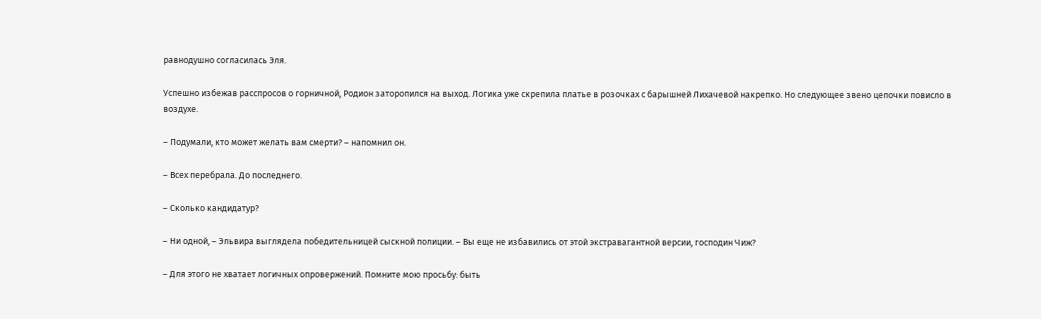равнодушно согласилась Эля.

Успешно избежав расспросов о горничной, Родион заторопился на выход. Логика уже скрепила платье в розочках с барышней Лихачевой накрепко. Но следующее звено цепочки повисло в воздухе.

– Подумали, кто может желать вам смерти? – напомнил он.

– Всех перебрала. До последнего.

– Сколько кандидатур?

– Ни одной, – Эльвира выглядела победительницей сыскной полиции. – Вы еще не избавились от этой экстравагантной версии, господин Чиж?

– Для этого не хватает логичных опровержений. Помните мою просьбу: быть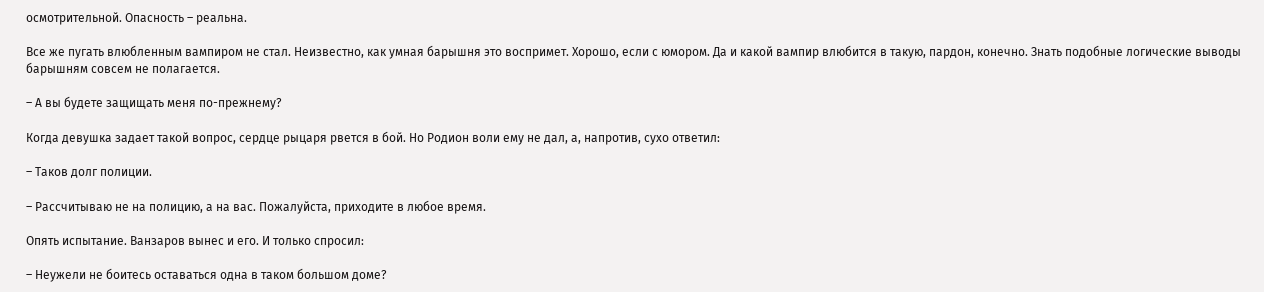осмотрительной. Опасность – реальна.

Все же пугать влюбленным вампиром не стал. Неизвестно, как умная барышня это воспримет. Хорошо, если с юмором. Да и какой вампир влюбится в такую, пардон, конечно. Знать подобные логические выводы барышням совсем не полагается.

– А вы будете защищать меня по-прежнему?

Когда девушка задает такой вопрос, сердце рыцаря рвется в бой. Но Родион воли ему не дал, а, напротив, сухо ответил:

– Таков долг полиции.

– Рассчитываю не на полицию, а на вас. Пожалуйста, приходите в любое время.

Опять испытание. Ванзаров вынес и его. И только спросил:

– Неужели не боитесь оставаться одна в таком большом доме?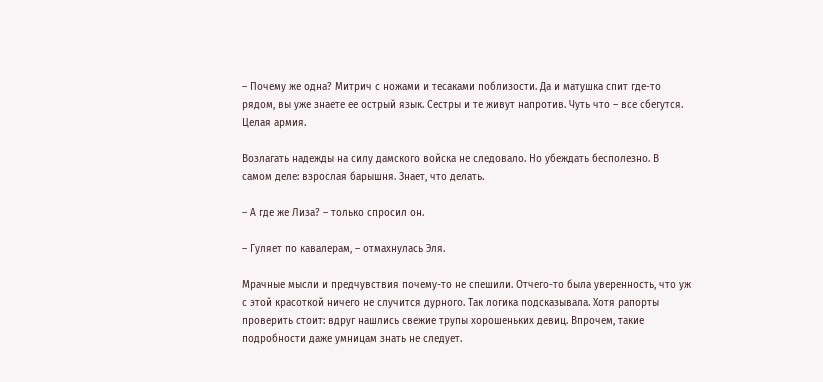– Почему же одна? Митрич с ножами и тесаками поблизости. Да и матушка спит где-то рядом, вы уже знаете ее острый язык. Сестры и те живут напротив. Чуть что – все сбегутся. Целая армия.

Возлагать надежды на силу дамского войска не следовало. Но убеждать бесполезно. В самом деле: взрослая барышня. Знает, что делать.

– А где же Лиза? – только спросил он.

– Гуляет по кавалерам, – отмахнулась Эля.

Мрачные мысли и предчувствия почему-то не спешили. Отчего-то была уверенность, что уж с этой красоткой ничего не случится дурного. Так логика подсказывала. Хотя рапорты проверить стоит: вдруг нашлись свежие трупы хорошеньких девиц. Впрочем, такие подробности даже умницам знать не следует.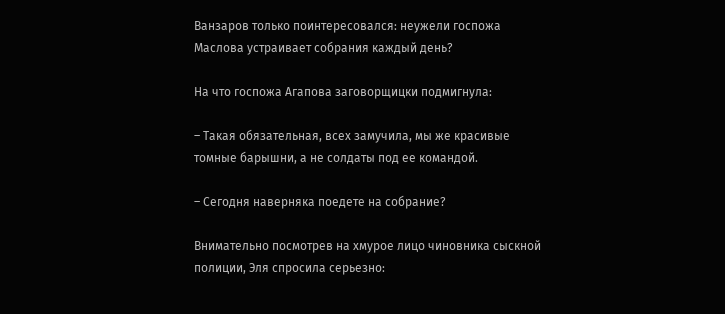Ванзаров только поинтересовался: неужели госпожа Маслова устраивает собрания каждый день?

На что госпожа Агапова заговорщицки подмигнула:

– Такая обязательная, всех замучила, мы же красивые томные барышни, а не солдаты под ее командой.

– Сегодня наверняка поедете на собрание?

Внимательно посмотрев на хмурое лицо чиновника сыскной полиции, Эля спросила серьезно: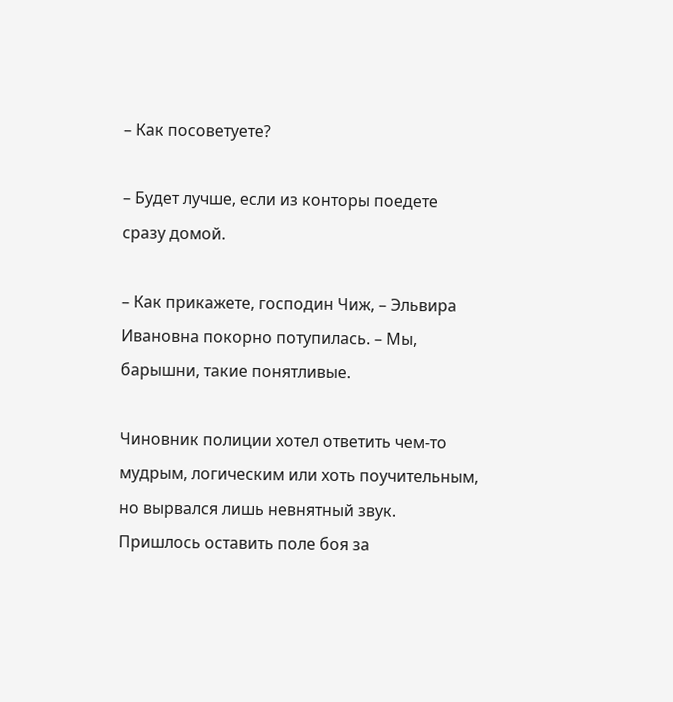– Как посоветуете?

– Будет лучше, если из конторы поедете сразу домой.

– Как прикажете, господин Чиж, – Эльвира Ивановна покорно потупилась. – Мы, барышни, такие понятливые.

Чиновник полиции хотел ответить чем-то мудрым, логическим или хоть поучительным, но вырвался лишь невнятный звук. Пришлось оставить поле боя за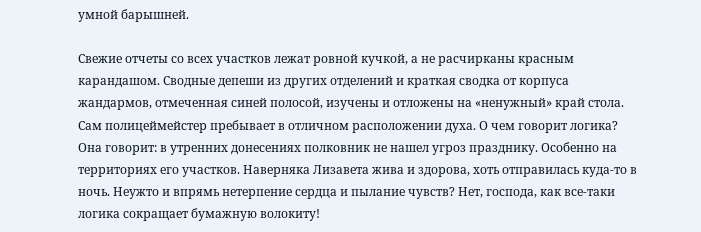умной барышней.

Свежие отчеты со всех участков лежат ровной кучкой, а не расчирканы красным карандашом. Сводные депеши из других отделений и краткая сводка от корпуса жандармов, отмеченная синей полосой, изучены и отложены на «ненужный» край стола. Сам полицеймейстер пребывает в отличном расположении духа. О чем говорит логика? Она говорит: в утренних донесениях полковник не нашел угроз празднику. Особенно на территориях его участков. Наверняка Лизавета жива и здорова, хоть отправилась куда-то в ночь. Неужто и впрямь нетерпение сердца и пылание чувств? Нет, господа, как все-таки логика сокращает бумажную волокиту!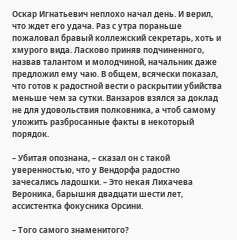Оскар Игнатьевич неплохо начал день. И верил, что ждет его удача. Раз с утра пораньше пожаловал бравый коллежский секретарь, хоть и хмурого вида. Ласково приняв подчиненного, назвав талантом и молодчиной, начальник даже предложил ему чаю. В общем, всячески показал, что готов к радостной вести о раскрытии убийства меньше чем за сутки. Ванзаров взялся за доклад не для удовольствия полковника, а чтоб самому уложить разбросанные факты в некоторый порядок.

– Убитая опознана, – сказал он с такой уверенностью, что у Вендорфа радостно зачесались ладошки. – Это некая Лихачева Вероника, барышня двадцати шести лет, ассистентка фокусника Орсини.

– Того самого знаменитого?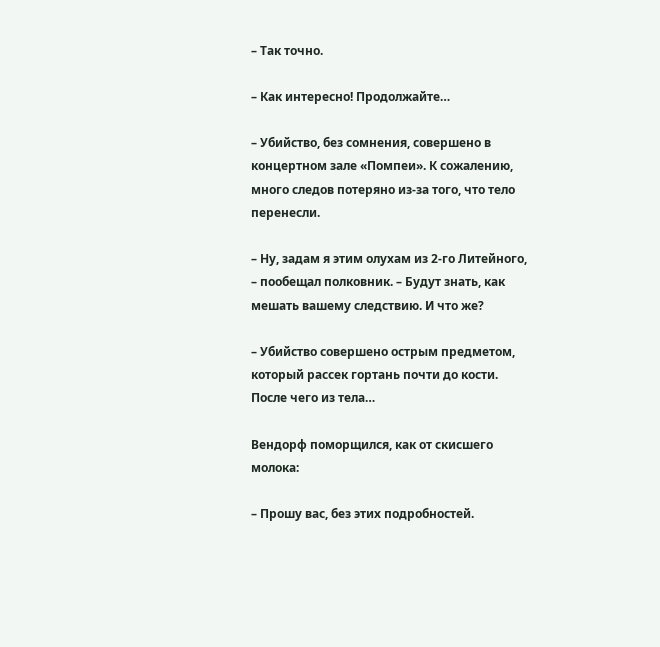– Так точно.

– Как интересно! Продолжайте…

– Убийство, без сомнения, совершено в концертном зале «Помпеи». К сожалению, много следов потеряно из-за того, что тело перенесли.

– Ну, задам я этим олухам из 2-го Литейного, – пообещал полковник. – Будут знать, как мешать вашему следствию. И что же?

– Убийство совершено острым предметом, который рассек гортань почти до кости. После чего из тела…

Вендорф поморщился, как от скисшего молока:

– Прошу вас, без этих подробностей.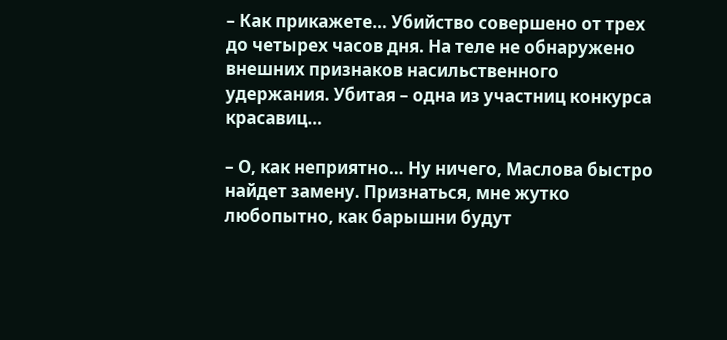– Как прикажете… Убийство совершено от трех до четырех часов дня. На теле не обнаружено внешних признаков насильственного удержания. Убитая – одна из участниц конкурса красавиц…

– О, как неприятно… Ну ничего, Маслова быстро найдет замену. Признаться, мне жутко любопытно, как барышни будут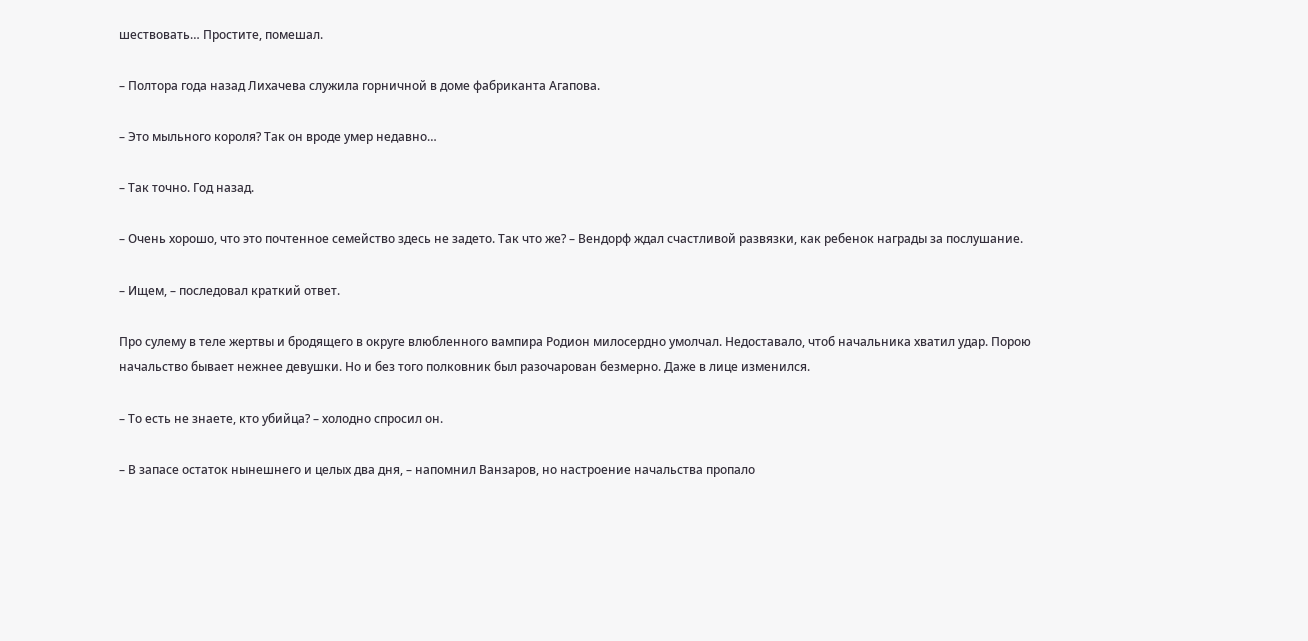шествовать… Простите, помешал.

– Полтора года назад Лихачева служила горничной в доме фабриканта Агапова.

– Это мыльного короля? Так он вроде умер недавно…

– Так точно. Год назад.

– Очень хорошо, что это почтенное семейство здесь не задето. Так что же? – Вендорф ждал счастливой развязки, как ребенок награды за послушание.

– Ищем, – последовал краткий ответ.

Про сулему в теле жертвы и бродящего в округе влюбленного вампира Родион милосердно умолчал. Недоставало, чтоб начальника хватил удар. Порою начальство бывает нежнее девушки. Но и без того полковник был разочарован безмерно. Даже в лице изменился.

– То есть не знаете, кто убийца? – холодно спросил он.

– В запасе остаток нынешнего и целых два дня, – напомнил Ванзаров, но настроение начальства пропало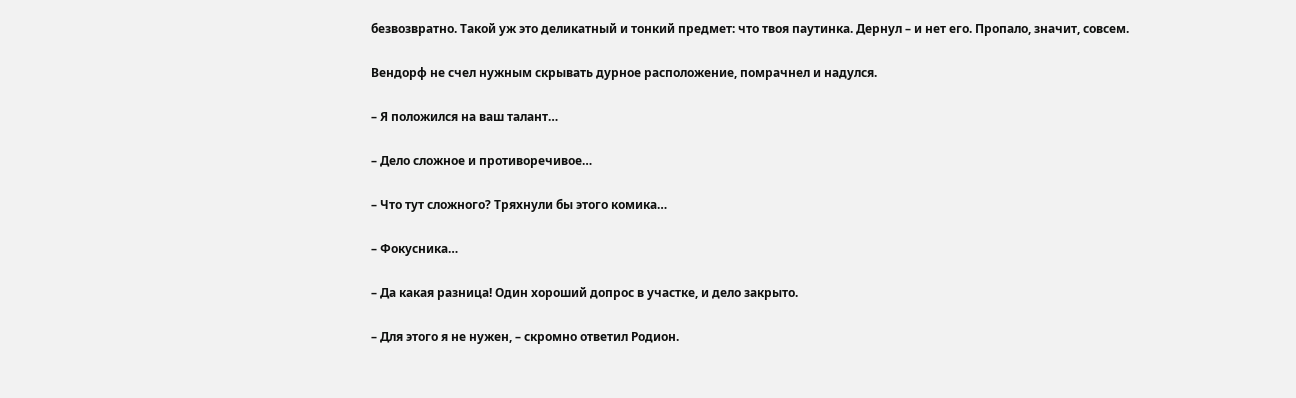безвозвратно. Такой уж это деликатный и тонкий предмет: что твоя паутинка. Дернул – и нет его. Пропало, значит, совсем.

Вендорф не счел нужным скрывать дурное расположение, помрачнел и надулся.

– Я положился на ваш талант…

– Дело сложное и противоречивое…

– Что тут сложного? Тряхнули бы этого комика…

– Фокусника…

– Да какая разница! Один хороший допрос в участке, и дело закрыто.

– Для этого я не нужен, – скромно ответил Родион.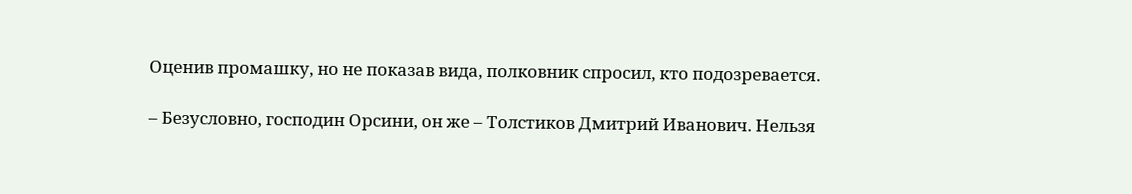Оценив промашку, но не показав вида, полковник спросил, кто подозревается.

– Безусловно, господин Орсини, он же – Толстиков Дмитрий Иванович. Нельзя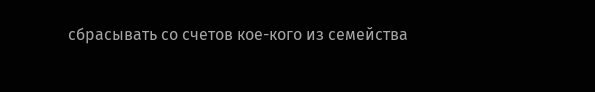сбрасывать со счетов кое-кого из семейства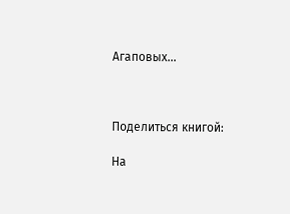Агаповых…



Поделиться книгой:

На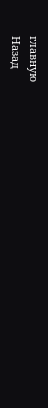главную
Назад